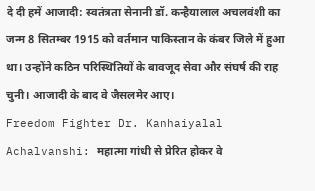दे दी हमें आजादी: स्वतंत्रता सेनानी डॉ. कन्हैयालाल अचलवंशी का जन्म 8 सितम्बर 1915 को वर्तमान पाकिस्तान के कंबर जिले में हुआ था। उन्होंने कठिन परिस्थितियों के बावजूद सेवा और संघर्ष की राह चुनी। आजादी के बाद वे जैसलमेर आए।
Freedom Fighter Dr. Kanhaiyalal Achalvanshi: महात्मा गांधी से प्रेरित होकर वे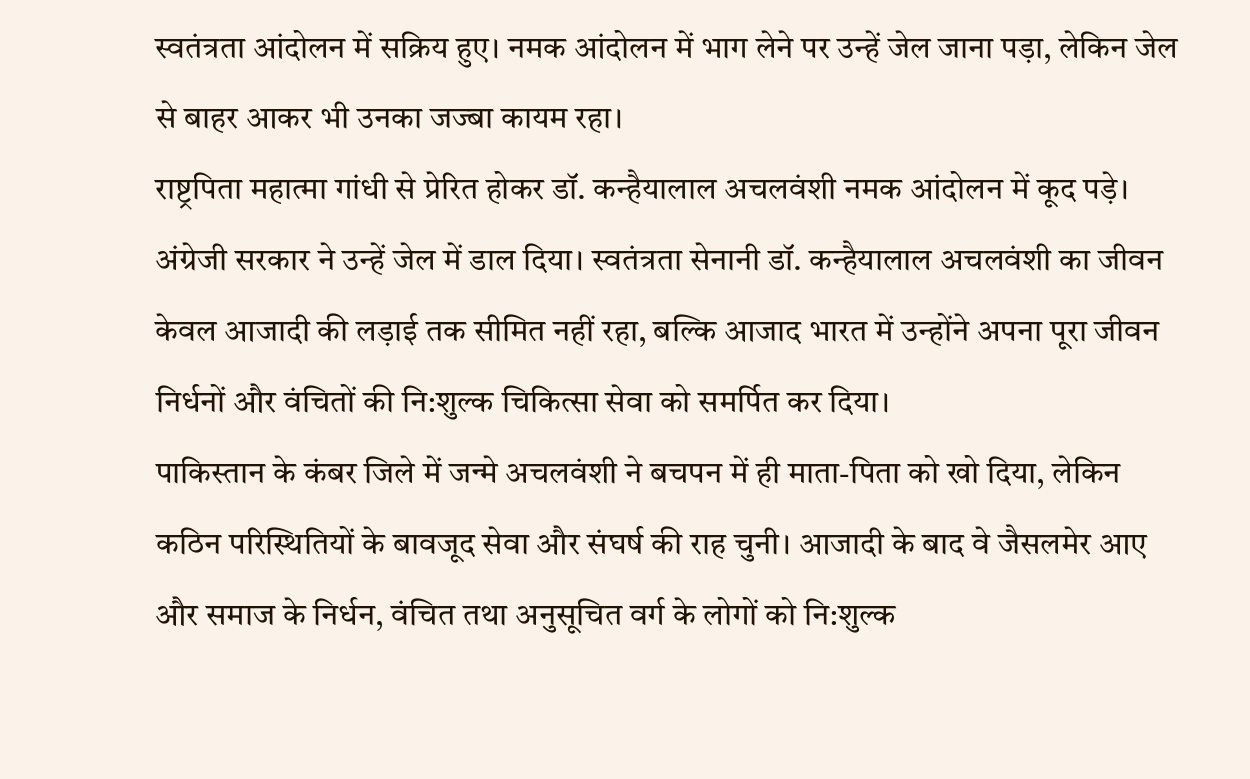स्वतंत्रता आंदोलन में सक्रिय हुए। नमक आंदोलन में भाग लेने पर उन्हें जेल जाना पड़ा, लेकिन जेल से बाहर आकर भी उनका जज्बा कायम रहा।
राष्ट्रपिता महात्मा गांधी से प्रेरित होकर डॉ. कन्हैयालाल अचलवंशी नमक आंदोलन में कूद पड़े। अंग्रेजी सरकार ने उन्हें जेल में डाल दिया। स्वतंत्रता सेनानी डॉ. कन्हैयालाल अचलवंशी का जीवन केवल आजादी की लड़ाई तक सीमित नहीं रहा, बल्कि आजाद भारत में उन्होंने अपना पूरा जीवन निर्धनों और वंचितों की नि:शुल्क चिकित्सा सेवा को समर्पित कर दिया।
पाकिस्तान के कंबर जिले में जन्मे अचलवंशी ने बचपन में ही माता-पिता को खो दिया, लेकिन कठिन परिस्थितियों के बावजूद सेवा और संघर्ष की राह चुनी। आजादी के बाद वे जैसलमेर आए और समाज के निर्धन, वंचित तथा अनुसूचित वर्ग के लोगों को नि:शुल्क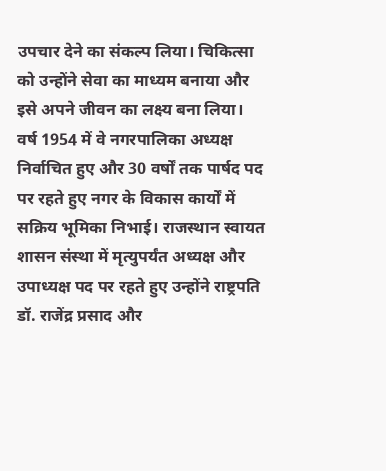उपचार देने का संकल्प लिया। चिकित्सा को उन्होंने सेवा का माध्यम बनाया और इसे अपने जीवन का लक्ष्य बना लिया।
वर्ष 1954 में वे नगरपालिका अध्यक्ष निर्वाचित हुए और 30 वर्षों तक पार्षद पद पर रहते हुए नगर के विकास कार्यों में सक्रिय भूमिका निभाई। राजस्थान स्वायत शासन संस्था में मृत्युपर्यंत अध्यक्ष और उपाध्यक्ष पद पर रहते हुए उन्होंने राष्ट्रपति डॉ. राजेंद्र प्रसाद और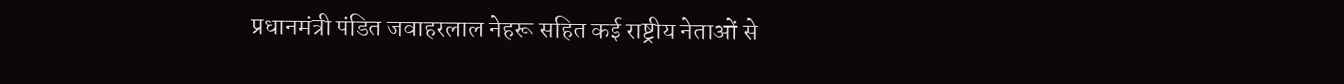प्रधानमंत्री पंडित जवाहरलाल नेहरू सहित कई राष्ट्रीय नेताओं से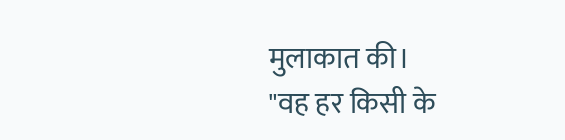मुलाकात की।
"वह हर किसी के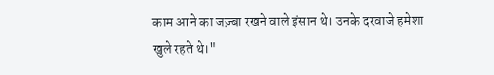काम आने का जज़्बा रखने वाले इंसान थे। उनके दरवाजे हमेशा खुले रहते थे।"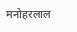मनोहरलाल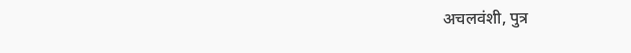अचलवंशी, पुत्र